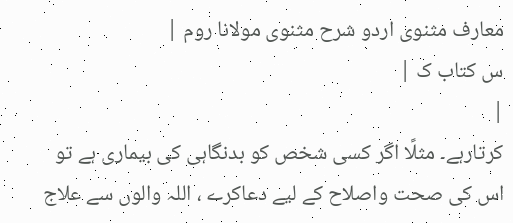معارف مثنوی اردو شرح مثنوی مولانا روم |
س کتاب ک |
|
کرتارہے۔ مثلًا اگر کسی شخص کو بدنگاہی کی بیماری ہے تو اس کی صحت واصلاح کے لیے دعاکرے ، اللہ والوں سے علاج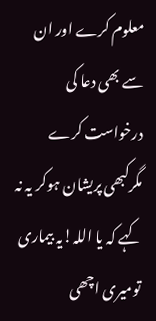معلوم کرے اور ان سے بھی دعا کی درخواست کرے مگرکبھی پریشان ہوکر یہ نہ کہے کہ یا اللہ!یہ بیماری تومیری اچھی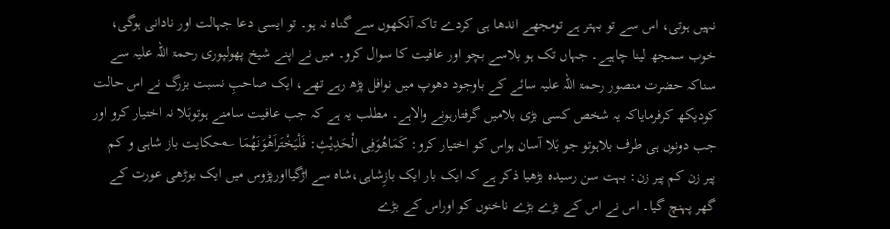نہیں ہوتی، اس سے تو بہتر ہے تومجھے اندھا ہی کردے تاکہ آنکھوں سے گناہ نہ ہو۔ تو ایسی دعا جہالت اور نادانی ہوگی، خوب سمجھ لینا چاہیے۔ جہاں تک ہو بلاسے بچو اور عافیت کا سوال کرو۔ میں نے اپنے شیخ پھولپوری رحمۃ اللہ علیہ سے سناکہ حضرت منصور رحمۃ اللہ علیہ سائے کے باوجود دھوپ میں نوافل پڑھ رہے تھے، ایک صاحبِ نسبت بزرگ نے اس حالت کودیکھ کرفرمایاکہ یہ شخص کسی بڑی بلامیں گرفتارہونے والاہے۔ مطلب یہ ہے کہ جب عافیت سامنے ہوتوبَلا نہ اختیار کرو اور جب دونوں ہی طرف بلاہوتو جو بَلا آسان ہواس کو اختیار کرو: کَمَاھُوَفِی الْحَدِیْثِ: فَلْیَخْتَراَھْوَنَھُمَا ؎حکایت باز شاہی و کم پیر زن کم پیر زن: بہت سن رسیدہ بڑھیا ذکر ہے کہ ایک بار ایک بازِشاہی،شاہ سے اڑگیااورپڑوس میں ایک بوڑھی عورت کے گھر پہنچ گیا۔ اس نے اس کے بڑے بڑے ناخنوں کو اوراس کے بڑے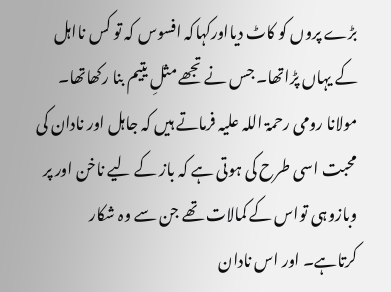بڑے پروں کو کاٹ دیااورکہاکہ افسوس کہ تو کس نااہل کے یہاں پڑاتھا۔ جس نے تجھے مثلِ یتیم بنا رکھاتھا۔ مولانا رومی رحمۃ اللہ علیہ فرماتے ہیں کہ جاہل اور نادان کی محبت اسی طرح کی ہوتی ہے کہ باز کے لیے ناخن اور پر وبازوہی تواس کے کمالات تھے جن سے وہ شکار کرتاہے۔ اور اس نادان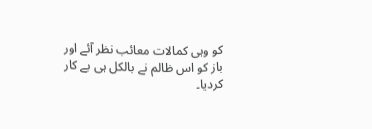کو وہی کمالات معائب نظر آئے اور باز کو اس ظالم نے بالکل ہی بے کار کردیا۔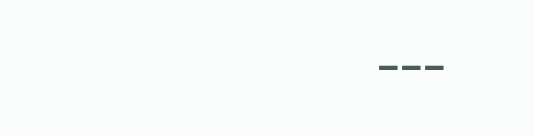---